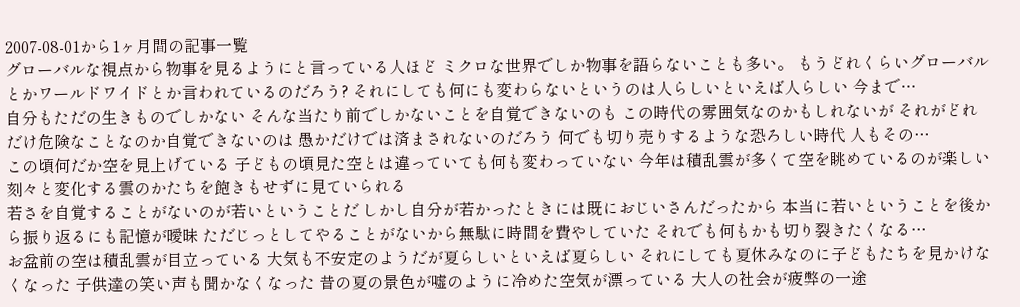2007-08-01から1ヶ月間の記事一覧
グローバルな視点から物事を見るようにと言っている人ほど ミクロな世界でしか物事を語らないことも多い。 もうどれくらいグローバルとかワールドワイドとか言われているのだろう? それにしても何にも変わらないというのは人らしいといえば人らしい 今まで…
自分もただの生きものでしかない そんな当たり前でしかないことを自覚できないのも この時代の雰囲気なのかもしれないが それがどれだけ危険なことなのか自覚できないのは 愚かだけでは済まされないのだろう 何でも切り売りするような恐ろしい時代 人もその…
この頃何だか空を見上げている 子どもの頃見た空とは違っていても何も変わっていない 今年は積乱雲が多くて空を眺めているのが楽しい 刻々と変化する雲のかたちを飽きもせずに見ていられる
若さを自覚することがないのが若いということだ しかし自分が若かったときには既におじいさんだったから 本当に若いということを後から振り返るにも記憶が曖昧 ただじっとしてやることがないから無駄に時間を費やしていた それでも何もかも切り裂きたくなる…
お盆前の空は積乱雲が目立っている 大気も不安定のようだが夏らしいといえば夏らしい それにしても夏休みなのに子どもたちを見かけなくなった 子供達の笑い声も聞かなくなった 昔の夏の景色が嘘のように冷めた空気が漂っている 大人の社会が疲弊の一途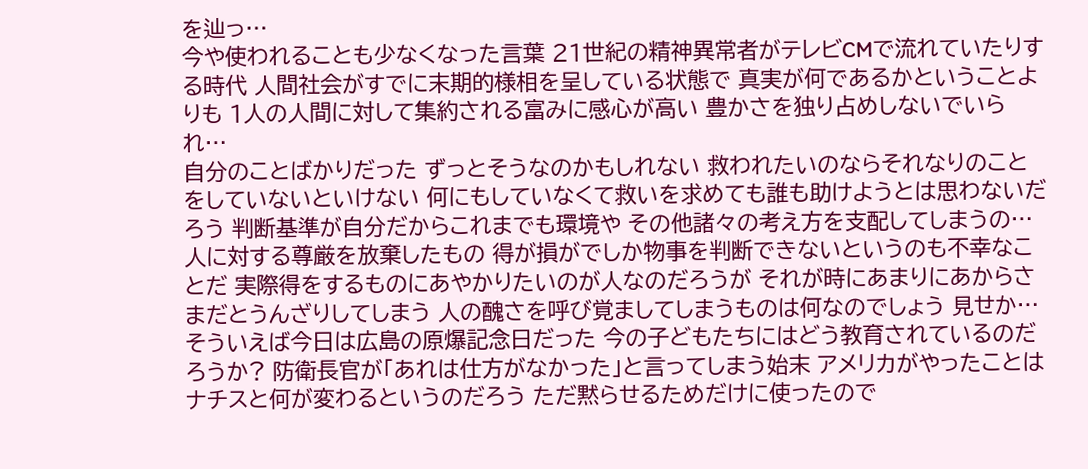を辿っ…
今や使われることも少なくなった言葉 21世紀の精神異常者がテレビCMで流れていたりする時代 人間社会がすでに末期的様相を呈している状態で 真実が何であるかということよりも 1人の人間に対して集約される富みに感心が高い 豊かさを独り占めしないでいられ…
自分のことばかりだった ずっとそうなのかもしれない 救われたいのならそれなりのことをしていないといけない 何にもしていなくて救いを求めても誰も助けようとは思わないだろう 判断基準が自分だからこれまでも環境や その他諸々の考え方を支配してしまうの…
人に対する尊厳を放棄したもの 得が損がでしか物事を判断できないというのも不幸なことだ 実際得をするものにあやかりたいのが人なのだろうが それが時にあまりにあからさまだとうんざりしてしまう 人の醜さを呼び覚ましてしまうものは何なのでしょう 見せか…
そういえば今日は広島の原爆記念日だった 今の子どもたちにはどう教育されているのだろうか? 防衛長官が「あれは仕方がなかった」と言ってしまう始末 アメリカがやったことはナチスと何が変わるというのだろう ただ黙らせるためだけに使ったので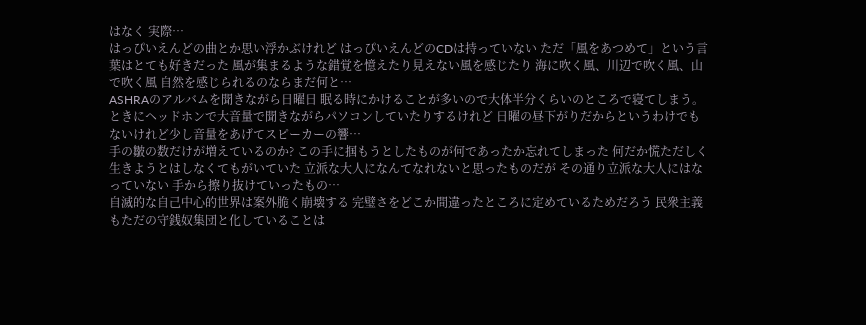はなく 実際…
はっぴいえんどの曲とか思い浮かぶけれど はっぴいえんどのCDは持っていない ただ「風をあつめて」という言葉はとても好きだった 風が集まるような錯覚を憶えたり見えない風を感じたり 海に吹く風、川辺で吹く風、山で吹く風 自然を感じられるのならまだ何と…
ASHRAのアルバムを聞きながら日曜日 眠る時にかけることが多いので大体半分くらいのところで寝てしまう。 ときにヘッドホンで大音量で聞きながらパソコンしていたりするけれど 日曜の昼下がりだからというわけでもないけれど少し音量をあげてスピーカーの響…
手の皺の数だけが増えているのか? この手に掴もうとしたものが何であったか忘れてしまった 何だか慌ただしく生きようとはしなくてもがいていた 立派な大人になんてなれないと思ったものだが その通り立派な大人にはなっていない 手から擦り抜けていったもの…
自滅的な自己中心的世界は案外脆く崩壊する 完璧さをどこか間違ったところに定めているためだろう 民衆主義もただの守銭奴集団と化していることは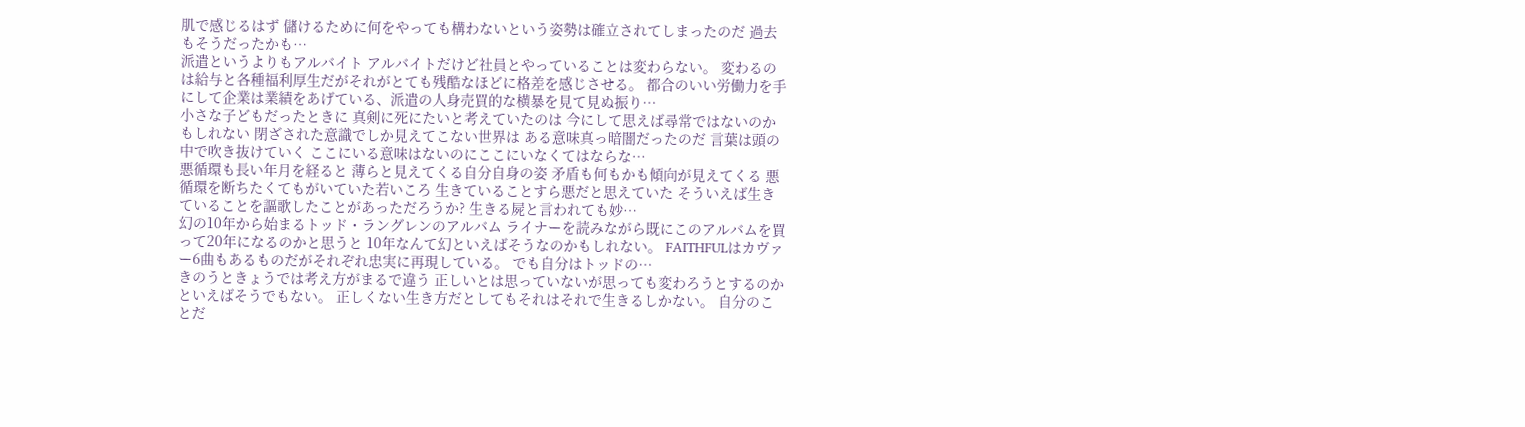肌で感じるはず 儲けるために何をやっても構わないという姿勢は確立されてしまったのだ 過去もそうだったかも…
派遣というよりもアルバイト アルバイトだけど社員とやっていることは変わらない。 変わるのは給与と各種福利厚生だがそれがとても残酷なほどに格差を感じさせる。 都合のいい労働力を手にして企業は業績をあげている、派遣の人身売買的な横暴を見て見ぬ振り…
小さな子どもだったときに 真剣に死にたいと考えていたのは 今にして思えば尋常ではないのかもしれない 閉ざされた意識でしか見えてこない世界は ある意味真っ暗闇だったのだ 言葉は頭の中で吹き抜けていく ここにいる意味はないのにここにいなくてはならな…
悪循環も長い年月を経ると 薄らと見えてくる自分自身の姿 矛盾も何もかも傾向が見えてくる 悪循環を断ちたくてもがいていた若いころ 生きていることすら悪だと思えていた そういえば生きていることを謳歌したことがあっただろうか? 生きる屍と言われても妙…
幻の10年から始まるトッド・ラングレンのアルバム ライナーを読みながら既にこのアルバムを買って20年になるのかと思うと 10年なんて幻といえばそうなのかもしれない。 FAITHFULはカヴァー6曲もあるものだがそれぞれ忠実に再現している。 でも自分はトッドの…
きのうときょうでは考え方がまるで違う 正しいとは思っていないが思っても変わろうとするのかといえばそうでもない。 正しくない生き方だとしてもそれはそれで生きるしかない。 自分のことだ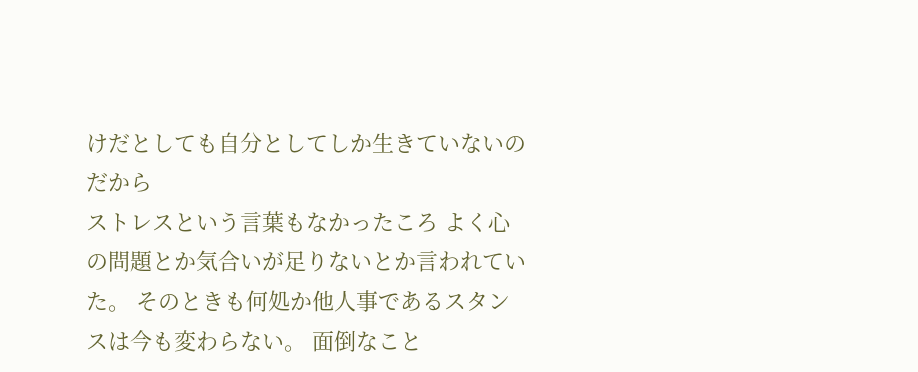けだとしても自分としてしか生きていないのだから
ストレスという言葉もなかったころ よく心の問題とか気合いが足りないとか言われていた。 そのときも何処か他人事であるスタンスは今も変わらない。 面倒なこと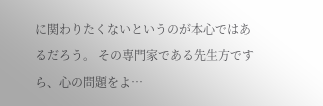に関わりたくないというのが本心ではあるだろう。 その専門家である先生方ですら、心の問題をよ…